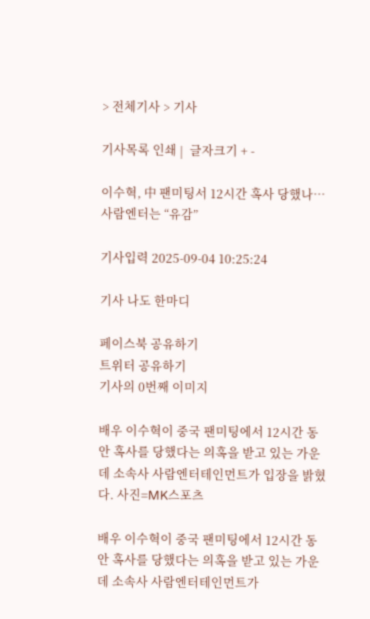> 전체기사 > 기사

기사목록 인쇄 |  글자크기 + -

이수혁, 中 팬미팅서 12시간 혹사 당했나…사람엔터는 “유감”

기사입력 2025-09-04 10:25:24

기사 나도 한마디

페이스북 공유하기
트위터 공유하기
기사의 0번째 이미지

배우 이수혁이 중국 팬미팅에서 12시간 동안 혹사를 당했다는 의혹을 받고 있는 가운데 소속사 사람엔터테인먼트가 입장을 밝혔다. 사진=MK스포츠

배우 이수혁이 중국 팬미팅에서 12시간 동안 혹사를 당했다는 의혹을 받고 있는 가운데 소속사 사람엔터테인먼트가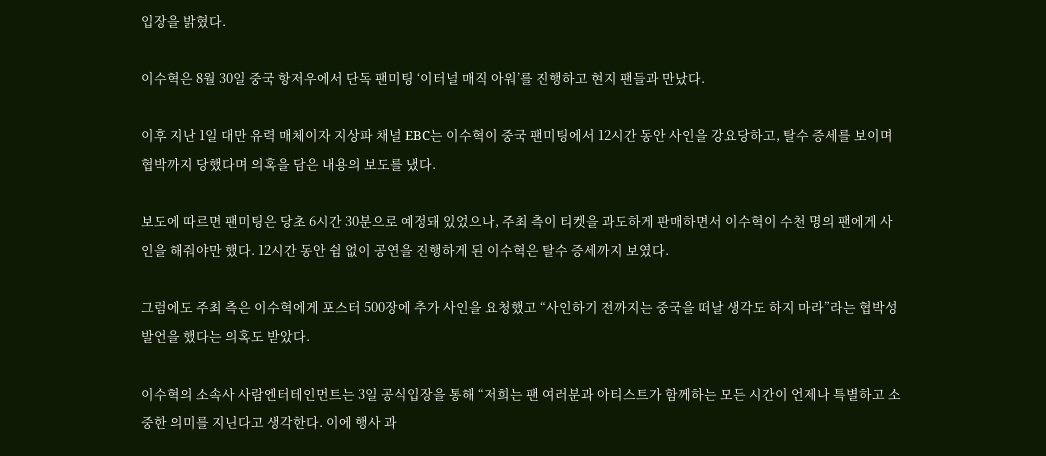입장을 밝혔다.

이수혁은 8월 30일 중국 항저우에서 단독 팬미팅 ‘이터널 매직 아워’를 진행하고 현지 팬들과 만났다.

이후 지난 1일 대만 유력 매체이자 지상파 채널 EBC는 이수혁이 중국 팬미팅에서 12시간 동안 사인을 강요당하고, 탈수 증세를 보이며 협박까지 당했다며 의혹을 담은 내용의 보도를 냈다.

보도에 따르면 팬미팅은 당초 6시간 30분으로 예정돼 있었으나, 주최 측이 티켓을 과도하게 판매하면서 이수혁이 수천 명의 팬에게 사인을 해줘야만 했다. 12시간 동안 쉼 없이 공연을 진행하게 된 이수혁은 탈수 증세까지 보였다.

그럼에도 주최 측은 이수혁에게 포스터 500장에 추가 사인을 요청했고 “사인하기 전까지는 중국을 떠날 생각도 하지 마라”라는 협박성 발언을 했다는 의혹도 받았다.

이수혁의 소속사 사람엔터테인먼트는 3일 공식입장을 통해 “저희는 팬 여러분과 아티스트가 함께하는 모든 시간이 언제나 특별하고 소중한 의미를 지닌다고 생각한다. 이에 행사 과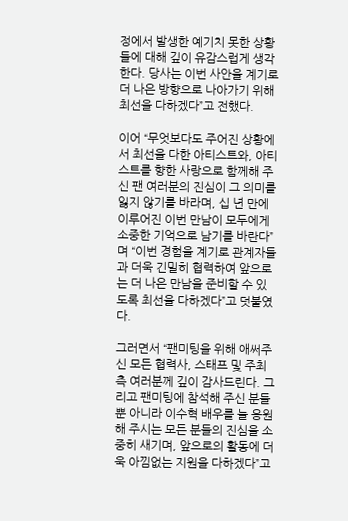정에서 발생한 예기치 못한 상황들에 대해 깊이 유감스럽게 생각한다. 당사는 이번 사안을 계기로 더 나은 방향으로 나아가기 위해 최선을 다하겠다”고 전했다.

이어 “무엇보다도 주어진 상황에서 최선을 다한 아티스트와, 아티스트를 향한 사랑으로 함께해 주신 팬 여러분의 진심이 그 의미를 잃지 않기를 바라며, 십 년 만에 이루어진 이번 만남이 모두에게 소중한 기억으로 남기를 바란다”며 “이번 경험을 계기로 관계자들과 더욱 긴밀히 협력하여 앞으로는 더 나은 만남을 준비할 수 있도록 최선을 다하겠다”고 덧붙였다.

그러면서 “팬미팅을 위해 애써주신 모든 협력사, 스태프 및 주최 측 여러분께 깊이 감사드린다. 그리고 팬미팅에 참석해 주신 분들뿐 아니라 이수혁 배우를 늘 응원해 주시는 모든 분들의 진심을 소중히 새기며, 앞으로의 활동에 더욱 아낌없는 지원을 다하겠다”고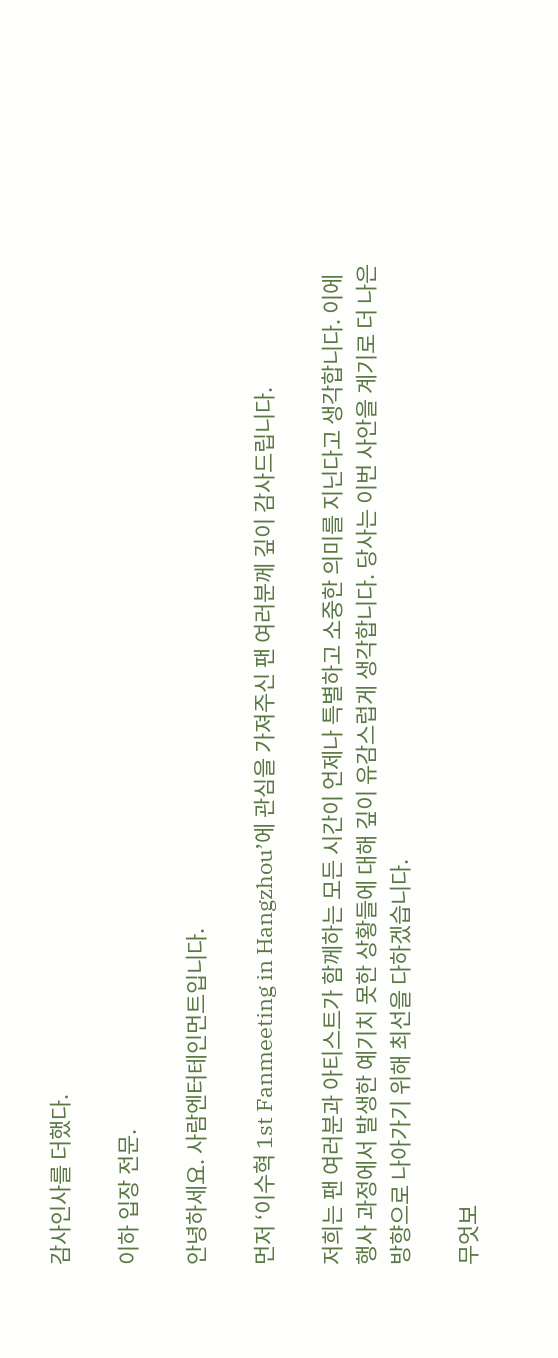감사인사를 더했다.

이하 입장 전문.

안녕하세요. 사람엔터테인먼트입니다.

먼저 ‘이수혁 1st Fanmeeting in Hangzhou’에 관심을 가져주신 팬 여러분께 깊이 감사드립니다.

저희는 팬 여러분과 아티스트가 함께하는 모든 시간이 언제나 특별하고 소중한 의미를 지닌다고 생각합니다. 이에 행사 과정에서 발생한 예기치 못한 상황들에 대해 깊이 유감스럽게 생각합니다. 당사는 이번 사안을 계기로 더 나은 방향으로 나아가기 위해 최선을 다하겠습니다.

무엇보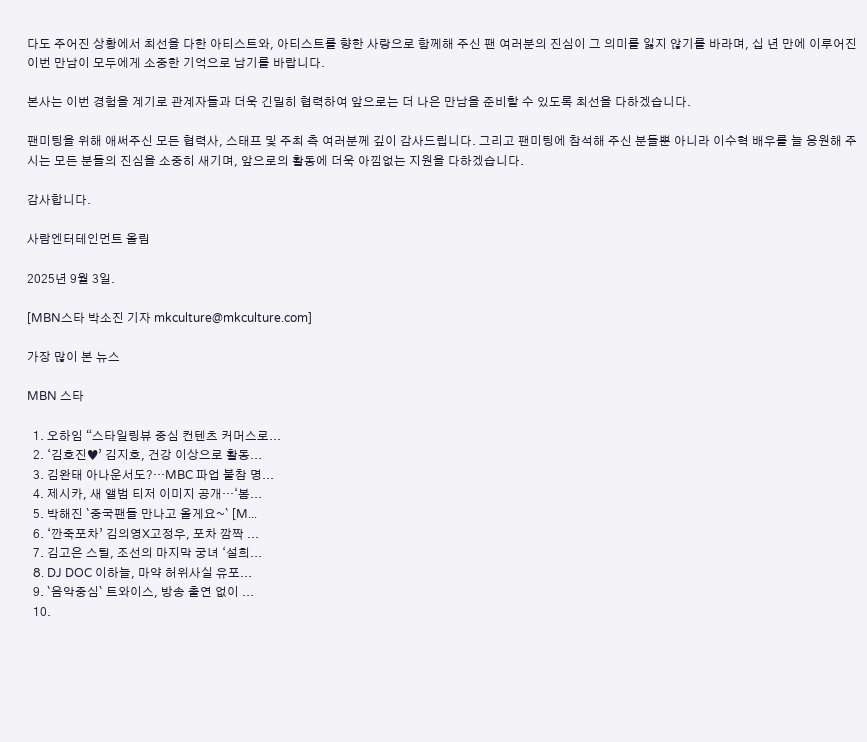다도 주어진 상황에서 최선을 다한 아티스트와, 아티스트를 향한 사랑으로 함께해 주신 팬 여러분의 진심이 그 의미를 잃지 않기를 바라며, 십 년 만에 이루어진 이번 만남이 모두에게 소중한 기억으로 남기를 바랍니다.

본사는 이번 경험을 계기로 관계자들과 더욱 긴밀히 협력하여 앞으로는 더 나은 만남을 준비할 수 있도록 최선을 다하겠습니다.

팬미팅을 위해 애써주신 모든 협력사, 스태프 및 주최 측 여러분께 깊이 감사드립니다. 그리고 팬미팅에 참석해 주신 분들뿐 아니라 이수혁 배우를 늘 응원해 주시는 모든 분들의 진심을 소중히 새기며, 앞으로의 활동에 더욱 아낌없는 지원을 다하겠습니다.

감사합니다.

사람엔터테인먼트 올림

2025년 9월 3일.

[MBN스타 박소진 기자 mkculture@mkculture.com]

가장 많이 본 뉴스

MBN 스타

  1. 오하임 “스타일링뷰 중심 컨텐츠 커머스로...
  2. ‘김호진♥’ 김지호, 건강 이상으로 활동...
  3. 김완태 아나운서도?…MBC 파업 불참 명...
  4. 제시카, 새 앨범 티저 이미지 공개…‘봄...
  5. 박해진 `중국팬들 만나고 올게요~` [M...
  6. ‘깐죽포차’ 김의영X고정우, 포차 깜짝 ...
  7. 김고은 스틸, 조선의 마지막 궁녀 ‘설희...
  8. DJ DOC 이하늘, 마약 허위사실 유포...
  9. `음악중심` 트와이스, 방송 출연 없이 ...
  10.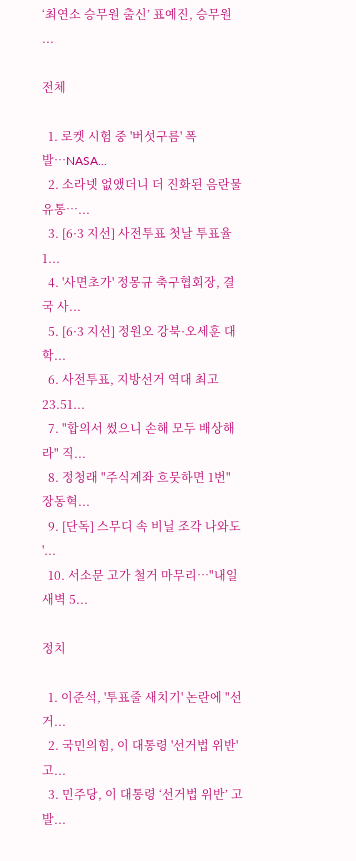‘최연소 승무원 출신’ 표예진, 승무원 ...

전체

  1. 로켓 시험 중 '버섯구름' 폭발…NASA...
  2. 소라넷 없앴더니 더 진화된 음란물 유통…...
  3. [6·3 지선] 사전투표 첫날 투표율 1...
  4. '사면초가' 정몽규 축구협회장, 결국 사...
  5. [6·3 지선] 정원오 강북·오세훈 대학...
  6. 사전투표, 지방선거 역대 최고 23.51...
  7. "합의서 썼으니 손해 모두 배상해라" 직...
  8. 정청래 "주식계좌 흐뭇하면 1번" 장동혁...
  9. [단독] 스무디 속 비닐 조각 나와도 '...
  10. 서소문 고가 철거 마무리…"내일 새벽 5...

정치

  1. 이준석, '투표줄 새치기' 논란에 "선거...
  2. 국민의힘, 이 대통령 '선거법 위반' 고...
  3. 민주당, 이 대통령 ‘선거법 위반’ 고발...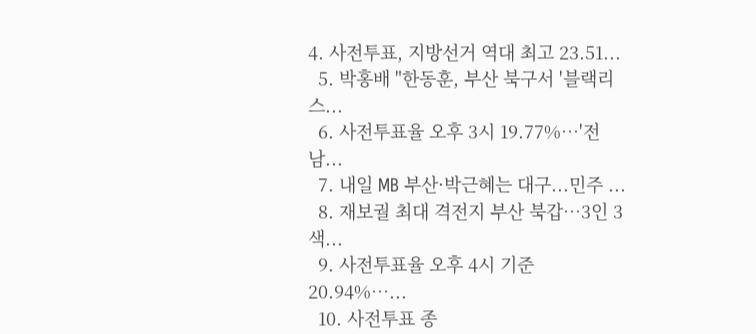4. 사전투표, 지방선거 역대 최고 23.51...
  5. 박홍배 "한동훈, 부산 북구서 '블랙리스...
  6. 사전투표율 오후 3시 19.77%…'전남...
  7. 내일 MB 부산·박근혜는 대구...민주 ...
  8. 재보궐 최대 격전지 부산 북갑…3인 3색...
  9. 사전투표율 오후 4시 기준 20.94%…...
  10. 사전투표 종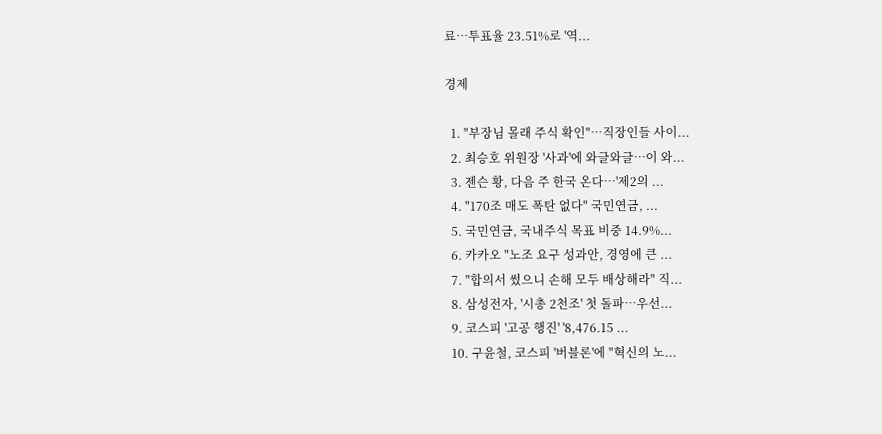료…투표율 23.51%로 '역...

경제

  1. "부장님 몰래 주식 확인"…직장인들 사이...
  2. 최승호 위원장 '사과'에 와글와글…이 와...
  3. 젠슨 황, 다음 주 한국 온다…'제2의 ...
  4. "170조 매도 폭탄 없다" 국민연금, ...
  5. 국민연금, 국내주식 목표 비중 14.9%...
  6. 카카오 "노조 요구 성과안, 경영에 큰 ...
  7. "합의서 썼으니 손해 모두 배상해라" 직...
  8. 삼성전자, '시총 2천조' 첫 돌파…우선...
  9. 코스피 '고공 행진' '8,476.15 ...
  10. 구윤철, 코스피 '버블론'에 "혁신의 노...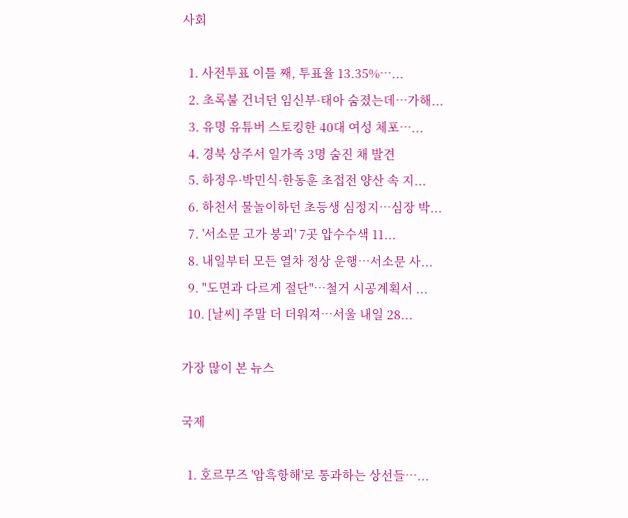사회

  1. 사전투표 이틀 째, 투표율 13.35%…...
  2. 초록불 건너던 임신부·태아 숨졌는데…가해...
  3. 유명 유튜버 스토킹한 40대 여성 체포…...
  4. 경북 상주서 일가족 3명 숨진 채 발견
  5. 하정우·박민식·한동훈 초접전 양산 속 지...
  6. 하천서 물놀이하던 초등생 심정지…심장 박...
  7. '서소문 고가 붕괴' 7곳 압수수색 11...
  8. 내일부터 모든 열차 정상 운행…서소문 사...
  9. "도면과 다르게 절단"…철거 시공계획서 ...
  10. [날씨] 주말 더 더워져…서울 내일 28...

가장 많이 본 뉴스

국제

  1. 호르무즈 '암흑항해'로 통과하는 상선들…...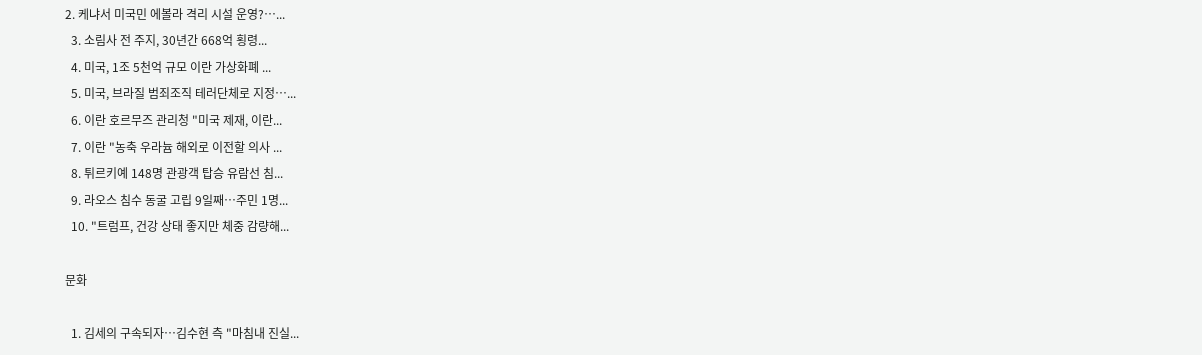2. 케냐서 미국민 에볼라 격리 시설 운영?…...
  3. 소림사 전 주지, 30년간 668억 횡령...
  4. 미국, 1조 5천억 규모 이란 가상화폐 ...
  5. 미국, 브라질 범죄조직 테러단체로 지정…...
  6. 이란 호르무즈 관리청 "미국 제재, 이란...
  7. 이란 "농축 우라늄 해외로 이전할 의사 ...
  8. 튀르키예 148명 관광객 탑승 유람선 침...
  9. 라오스 침수 동굴 고립 9일째…주민 1명...
  10. "트럼프, 건강 상태 좋지만 체중 감량해...

문화

  1. 김세의 구속되자…김수현 측 "마침내 진실...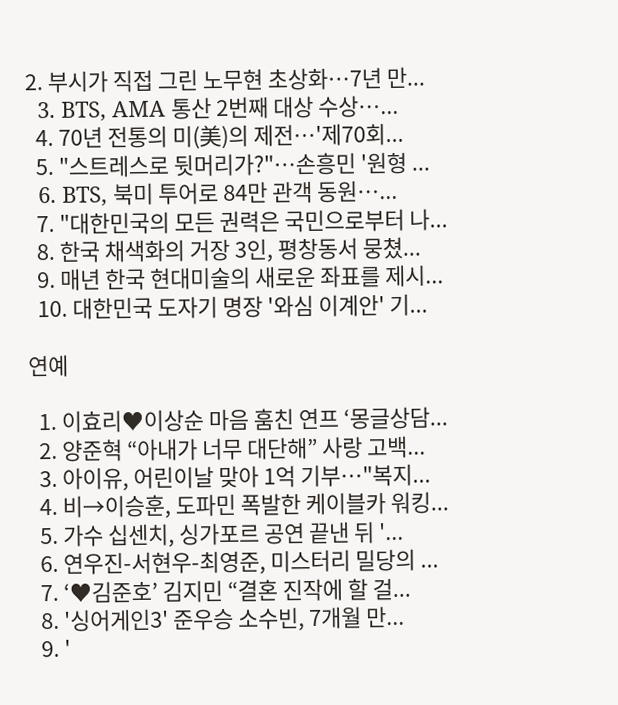2. 부시가 직접 그린 노무현 초상화…7년 만...
  3. BTS, AMA 통산 2번째 대상 수상…...
  4. 70년 전통의 미(美)의 제전…'제70회...
  5. "스트레스로 뒷머리가?"…손흥민 '원형 ...
  6. BTS, 북미 투어로 84만 관객 동원…...
  7. "대한민국의 모든 권력은 국민으로부터 나...
  8. 한국 채색화의 거장 3인, 평창동서 뭉쳤...
  9. 매년 한국 현대미술의 새로운 좌표를 제시...
  10. 대한민국 도자기 명장 '와심 이계안' 기...

연예

  1. 이효리♥이상순 마음 훔친 연프 ‘몽글상담...
  2. 양준혁 “아내가 너무 대단해” 사랑 고백...
  3. 아이유, 어린이날 맞아 1억 기부…"복지...
  4. 비→이승훈, 도파민 폭발한 케이블카 워킹...
  5. 가수 십센치, 싱가포르 공연 끝낸 뒤 '...
  6. 연우진-서현우-최영준, 미스터리 밀당의 ...
  7. ‘♥김준호’ 김지민 “결혼 진작에 할 걸...
  8. '싱어게인3' 준우승 소수빈, 7개월 만...
  9. '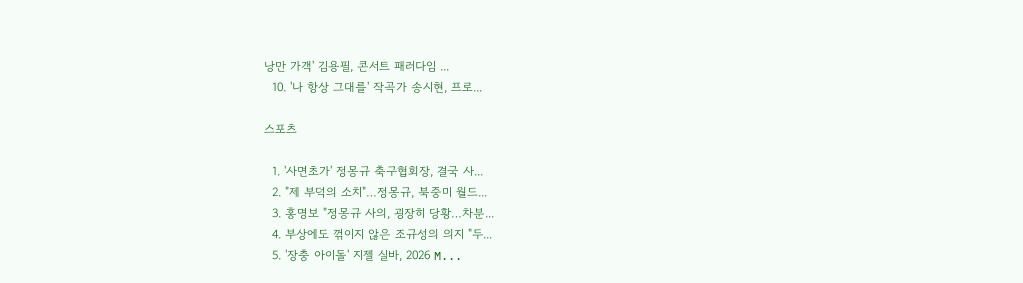낭만 가객' 김용필, 콘서트 패러다임 ...
  10. '나 항상 그대를' 작곡가 송시현, 프로...

스포츠

  1. '사면초가' 정몽규 축구협회장, 결국 사...
  2. "제 부덕의 소치"…정몽규, 북중미 월드...
  3. 홍명보 "정몽규 사의, 굉장히 당황…차분...
  4. 부상에도 꺾이지 않은 조규성의 의지 "두...
  5. '장충 아이돌' 지젤 실바, 2026 M...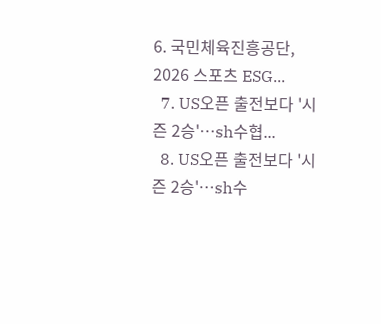6. 국민체육진흥공단, 2026 스포츠 ESG...
  7. US오픈 출전보다 '시즌 2승'…sh수협...
  8. US오픈 출전보다 '시즌 2승'…sh수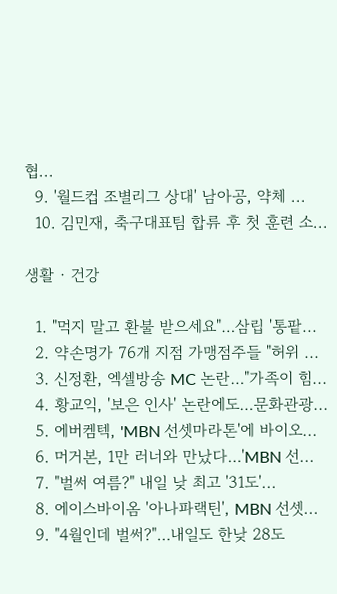협...
  9. '월드컵 조별리그 상대' 남아공, 약체 ...
  10. 김민재, 축구대표팀 합류 후 첫 훈련 소...

생활 · 건강

  1. "먹지 말고 환불 받으세요"…삼립 '통팥...
  2. 약손명가 76개 지점 가맹점주들 "허위 ...
  3. 신정환, 엑셀방송 MC 논란…"가족이 힘...
  4. 황교익, '보은 인사' 논란에도…문화관광...
  5. 에버켐텍, 'MBN 선셋마라톤'에 바이오...
  6. 머거본, 1만 러너와 만났다…'MBN 선...
  7. "벌써 여름?" 내일 낮 최고 '31도'...
  8. 에이스바이옴 '아나파랙틴', MBN 선셋...
  9. "4월인데 벌써?"…내일도 한낮 28도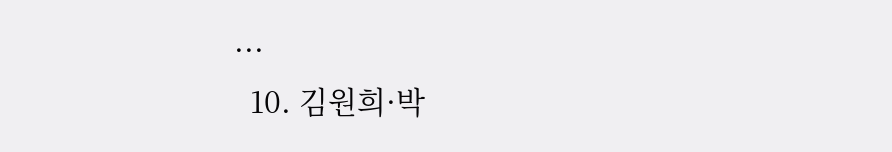...
  10. 김원희·박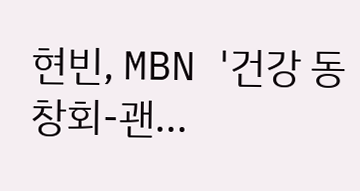현빈, MBN '건강 동창회-괜...